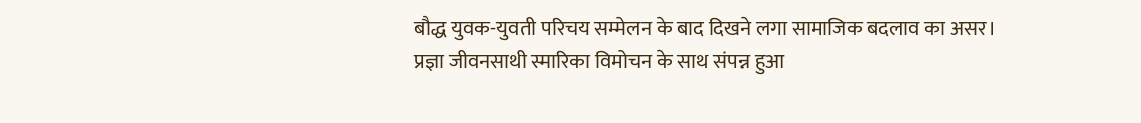बौद्ध युवक-युवती परिचय सम्मेलन के बाद दिखने लगा सामाजिक बदलाव का असर।
प्रज्ञा जीवनसाथी स्मारिका विमोचन के साथ संपन्न हुआ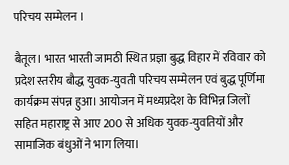परिचय सम्मेलन ।

बैतूल। भारत भारती जामठी स्थित प्रज्ञा बुद्ध विहार में रविवार को प्रदेश स्तरीय बौद्ध युवक-युवती परिचय सम्मेलन एवं बुद्ध पूर्णिमा कार्यक्रम संपन्न हुआ। आयोजन में मध्यप्रदेश के विभिन्न जिलों सहित महाराष्ट्र से आए 200 से अधिक युवक-युवतियों और सामाजिक बंधुओं ने भाग लिया।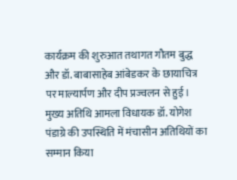कार्यक्रम की शुरुआत तथागत गौतम बुद्ध और डॉ. बाबासाहेब आंबेडकर के छायाचित्र पर माल्यार्पण और दीप प्रज्वलन से हुई। मुख्य अतिथि आमला विधायक डॉ. योगेश पंडाग्रे की उपस्थिति में मंचासीन अतिथियों का सम्मान किया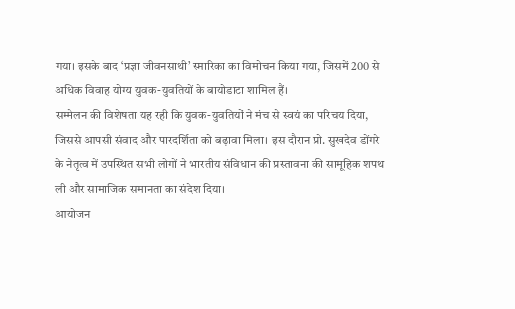गया। इसके बाद ‘प्रज्ञा जीवनसाथी’ स्मारिका का विमोचन किया गया, जिसमें 200 से अधिक विवाह योग्य युवक-युवतियों के बायोडाटा शामिल हैं।
सम्मेलन की विशेषता यह रही कि युवक-युवतियों ने मंच से स्वयं का परिचय दिया, जिससे आपसी संवाद और पारदर्शिता को बढ़ावा मिला। इस दौरान प्रो. सुखदेव डोंगरे के नेतृत्व में उपस्थित सभी लोगों ने भारतीय संविधान की प्रस्तावना की सामूहिक शपथ ली और सामाजिक समानता का संदेश दिया।
आयोजन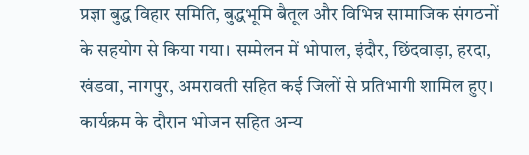प्रज्ञा बुद्ध विहार समिति, बुद्धभूमि बैतूल और विभिन्न सामाजिक संगठनों के सहयोग से किया गया। सम्मेलन में भोपाल, इंदौर, छिंदवाड़ा, हरदा, खंडवा, नागपुर, अमरावती सहित कई जिलों से प्रतिभागी शामिल हुए। कार्यक्रम के दौरान भोजन सहित अन्य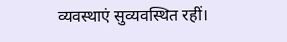व्यवस्थाएं सुव्यवस्थित रहीं।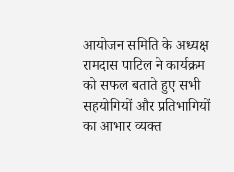आयोजन समिति के अध्यक्ष रामदास पाटिल ने कार्यक्रम को सफल बताते हुए सभी सहयोगियों और प्रतिभागियों का आभार व्यक्त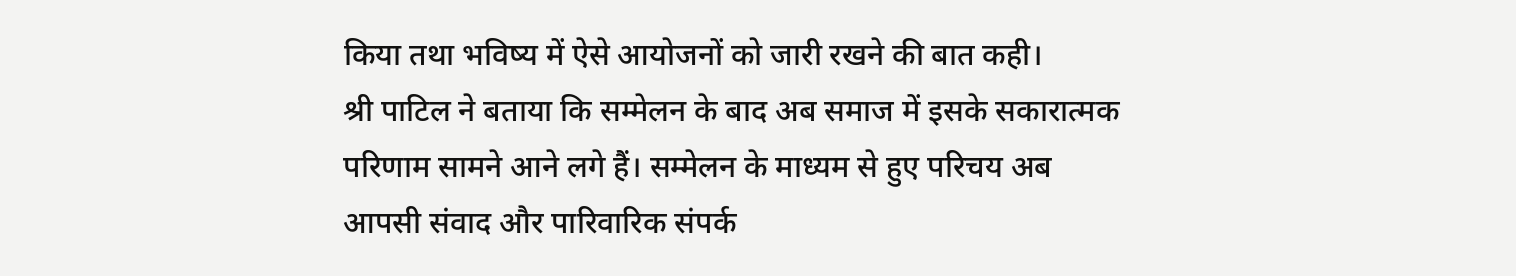किया तथा भविष्य में ऐसे आयोजनों को जारी रखने की बात कही।
श्री पाटिल ने बताया कि सम्मेलन के बाद अब समाज में इसके सकारात्मक परिणाम सामने आने लगे हैं। सम्मेलन के माध्यम से हुए परिचय अब आपसी संवाद और पारिवारिक संपर्क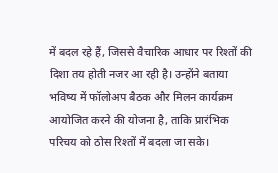में बदल रहे हैं, जिससे वैचारिक आधार पर रिश्तों की दिशा तय होती नजर आ रही है। उन्होंने बताया भविष्य में फॉलोअप बैठक और मिलन कार्यक्रम आयोजित करने की योजना है, ताकि प्रारंभिक परिचय को ठोस रिश्तों में बदला जा सके।